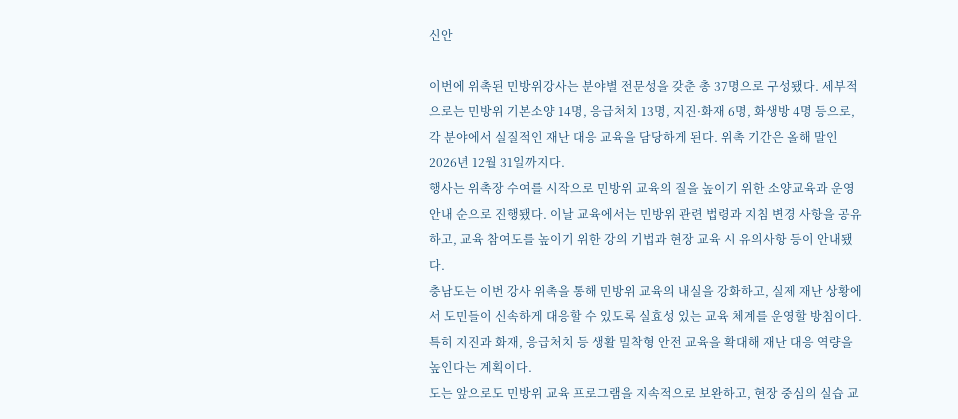신안

이번에 위촉된 민방위강사는 분야별 전문성을 갖춘 총 37명으로 구성됐다. 세부적으로는 민방위 기본소양 14명, 응급처치 13명, 지진·화재 6명, 화생방 4명 등으로, 각 분야에서 실질적인 재난 대응 교육을 담당하게 된다. 위촉 기간은 올해 말인 2026년 12월 31일까지다.
행사는 위촉장 수여를 시작으로 민방위 교육의 질을 높이기 위한 소양교육과 운영 안내 순으로 진행됐다. 이날 교육에서는 민방위 관련 법령과 지침 변경 사항을 공유하고, 교육 참여도를 높이기 위한 강의 기법과 현장 교육 시 유의사항 등이 안내됐다.
충남도는 이번 강사 위촉을 통해 민방위 교육의 내실을 강화하고, 실제 재난 상황에서 도민들이 신속하게 대응할 수 있도록 실효성 있는 교육 체계를 운영할 방침이다. 특히 지진과 화재, 응급처치 등 생활 밀착형 안전 교육을 확대해 재난 대응 역량을 높인다는 계획이다.
도는 앞으로도 민방위 교육 프로그램을 지속적으로 보완하고, 현장 중심의 실습 교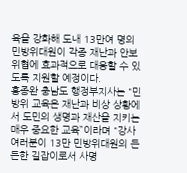육을 강화해 도내 13만여 명의 민방위대원이 각종 재난과 안보 위협에 효과적으로 대응할 수 있도록 지원할 예정이다.
홍종완 충남도 행정부지사는 "민방위 교육은 재난과 비상 상황에서 도민의 생명과 재산을 지키는 매우 중요한 교육”이라며 "강사 여러분이 13만 민방위대원의 든든한 길잡이로서 사명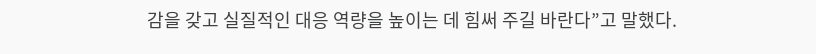감을 갖고 실질적인 대응 역량을 높이는 데 힘써 주길 바란다”고 말했다.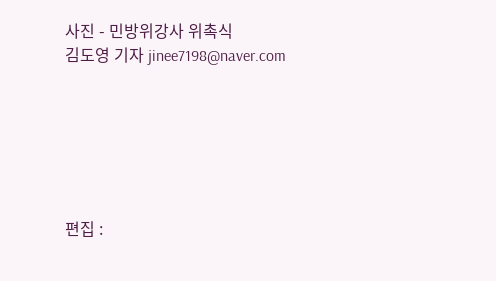사진 - 민방위강사 위촉식
김도영 기자 jinee7198@naver.com






편집 :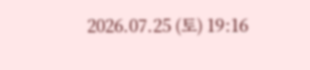2026.07.25 (토) 19:16